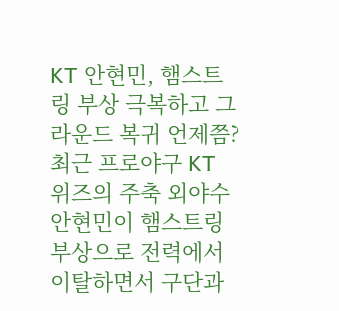KT 안현민, 햄스트링 부상 극복하고 그라운드 복귀 언제쯤?
최근 프로야구 KT 위즈의 주축 외야수 안현민이 햄스트링 부상으로 전력에서 이탈하면서 구단과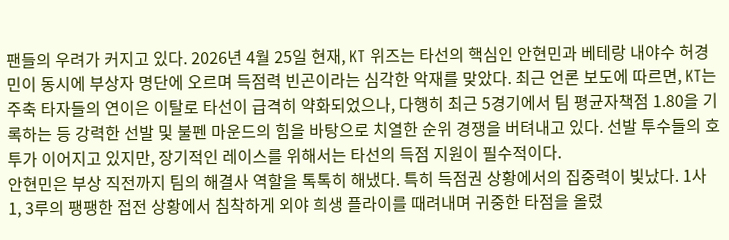팬들의 우려가 커지고 있다. 2026년 4월 25일 현재, KT 위즈는 타선의 핵심인 안현민과 베테랑 내야수 허경민이 동시에 부상자 명단에 오르며 득점력 빈곤이라는 심각한 악재를 맞았다. 최근 언론 보도에 따르면, KT는 주축 타자들의 연이은 이탈로 타선이 급격히 약화되었으나, 다행히 최근 5경기에서 팀 평균자책점 1.80을 기록하는 등 강력한 선발 및 불펜 마운드의 힘을 바탕으로 치열한 순위 경쟁을 버텨내고 있다. 선발 투수들의 호투가 이어지고 있지만, 장기적인 레이스를 위해서는 타선의 득점 지원이 필수적이다.
안현민은 부상 직전까지 팀의 해결사 역할을 톡톡히 해냈다. 특히 득점권 상황에서의 집중력이 빛났다. 1사 1, 3루의 팽팽한 접전 상황에서 침착하게 외야 희생 플라이를 때려내며 귀중한 타점을 올렸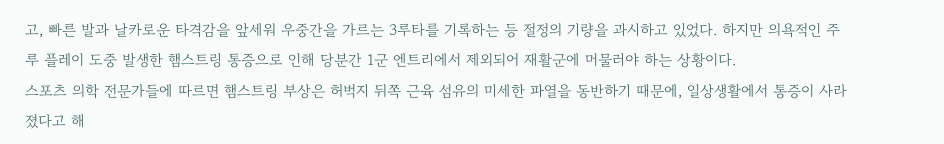고, 빠른 발과 날카로운 타격감을 앞세워 우중간을 가르는 3루타를 기록하는 등 절정의 기량을 과시하고 있었다. 하지만 의욕적인 주루 플레이 도중 발생한 햄스트링 통증으로 인해 당분간 1군 엔트리에서 제외되어 재활군에 머물러야 하는 상황이다.
스포츠 의학 전문가들에 따르면 햄스트링 부상은 허벅지 뒤쪽 근육 섬유의 미세한 파열을 동반하기 때문에, 일상생활에서 통증이 사라졌다고 해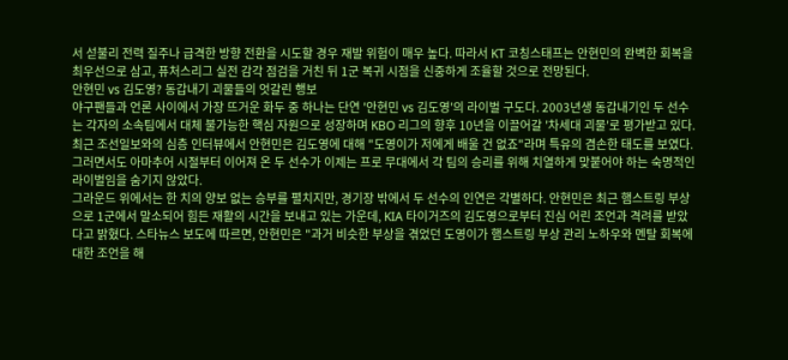서 섣불리 전력 질주나 급격한 방향 전환을 시도할 경우 재발 위험이 매우 높다. 따라서 KT 코칭스태프는 안현민의 완벽한 회복을 최우선으로 삼고, 퓨처스리그 실전 감각 점검을 거친 뒤 1군 복귀 시점을 신중하게 조율할 것으로 전망된다.
안현민 vs 김도영? 동갑내기 괴물들의 엇갈린 행보
야구팬들과 언론 사이에서 가장 뜨거운 화두 중 하나는 단연 '안현민 vs 김도영'의 라이벌 구도다. 2003년생 동갑내기인 두 선수는 각자의 소속팀에서 대체 불가능한 핵심 자원으로 성장하며 KBO 리그의 향후 10년을 이끌어갈 '차세대 괴물'로 평가받고 있다. 최근 조선일보와의 심층 인터뷰에서 안현민은 김도영에 대해 "도영이가 저에게 배울 건 없죠"라며 특유의 겸손한 태도를 보였다. 그러면서도 아마추어 시절부터 이어져 온 두 선수가 이제는 프로 무대에서 각 팀의 승리를 위해 치열하게 맞붙어야 하는 숙명적인 라이벌임을 숨기지 않았다.
그라운드 위에서는 한 치의 양보 없는 승부를 펼치지만, 경기장 밖에서 두 선수의 인연은 각별하다. 안현민은 최근 햄스트링 부상으로 1군에서 말소되어 힘든 재활의 시간을 보내고 있는 가운데, KIA 타이거즈의 김도영으로부터 진심 어린 조언과 격려를 받았다고 밝혔다. 스타뉴스 보도에 따르면, 안현민은 "과거 비슷한 부상을 겪었던 도영이가 햄스트링 부상 관리 노하우와 멘탈 회복에 대한 조언을 해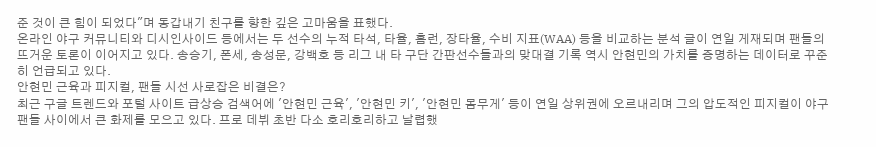준 것이 큰 힘이 되었다"며 동갑내기 친구를 향한 깊은 고마움을 표했다.
온라인 야구 커뮤니티와 디시인사이드 등에서는 두 선수의 누적 타석, 타율, 홈런, 장타율, 수비 지표(WAA) 등을 비교하는 분석 글이 연일 게재되며 팬들의 뜨거운 토론이 이어지고 있다. 송승기, 폰세, 송성문, 강백호 등 리그 내 타 구단 간판선수들과의 맞대결 기록 역시 안현민의 가치를 증명하는 데이터로 꾸준히 언급되고 있다.
안현민 근육과 피지컬, 팬들 시선 사로잡은 비결은?
최근 구글 트렌드와 포털 사이트 급상승 검색어에 '안현민 근육', '안현민 키', '안현민 몸무게' 등이 연일 상위권에 오르내리며 그의 압도적인 피지컬이 야구팬들 사이에서 큰 화제를 모으고 있다. 프로 데뷔 초반 다소 호리호리하고 날렵했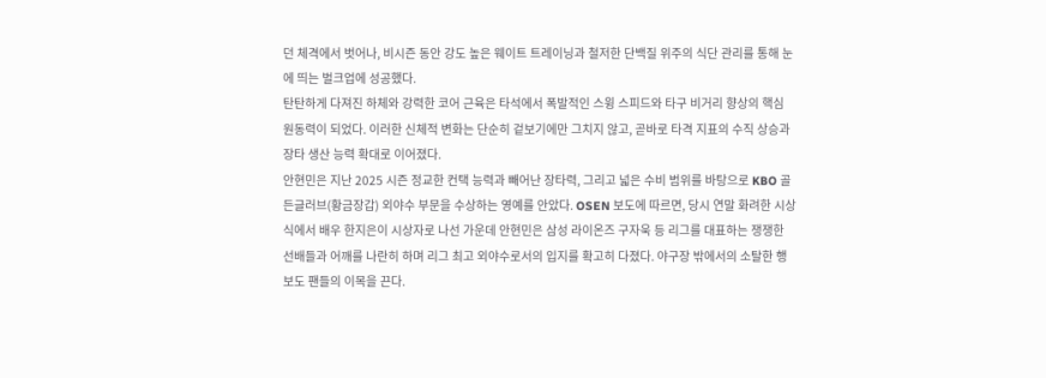던 체격에서 벗어나, 비시즌 동안 강도 높은 웨이트 트레이닝과 철저한 단백질 위주의 식단 관리를 통해 눈에 띄는 벌크업에 성공했다.
탄탄하게 다져진 하체와 강력한 코어 근육은 타석에서 폭발적인 스윙 스피드와 타구 비거리 향상의 핵심 원동력이 되었다. 이러한 신체적 변화는 단순히 겉보기에만 그치지 않고, 곧바로 타격 지표의 수직 상승과 장타 생산 능력 확대로 이어졌다.
안현민은 지난 2025 시즌 정교한 컨택 능력과 빼어난 장타력, 그리고 넓은 수비 범위를 바탕으로 KBO 골든글러브(황금장갑) 외야수 부문을 수상하는 영예를 안았다. OSEN 보도에 따르면, 당시 연말 화려한 시상식에서 배우 한지은이 시상자로 나선 가운데 안현민은 삼성 라이온즈 구자욱 등 리그를 대표하는 쟁쟁한 선배들과 어깨를 나란히 하며 리그 최고 외야수로서의 입지를 확고히 다졌다. 야구장 밖에서의 소탈한 행보도 팬들의 이목을 끈다.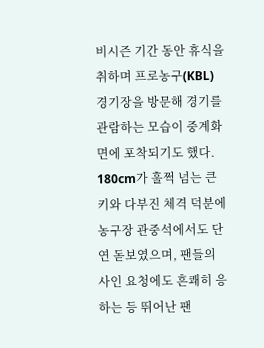비시즌 기간 동안 휴식을 취하며 프로농구(KBL) 경기장을 방문해 경기를 관람하는 모습이 중계화면에 포착되기도 했다. 180cm가 훌쩍 넘는 큰 키와 다부진 체격 덕분에 농구장 관중석에서도 단연 돋보였으며, 팬들의 사인 요청에도 흔쾌히 응하는 등 뛰어난 팬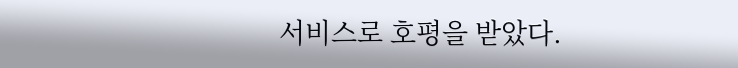서비스로 호평을 받았다.